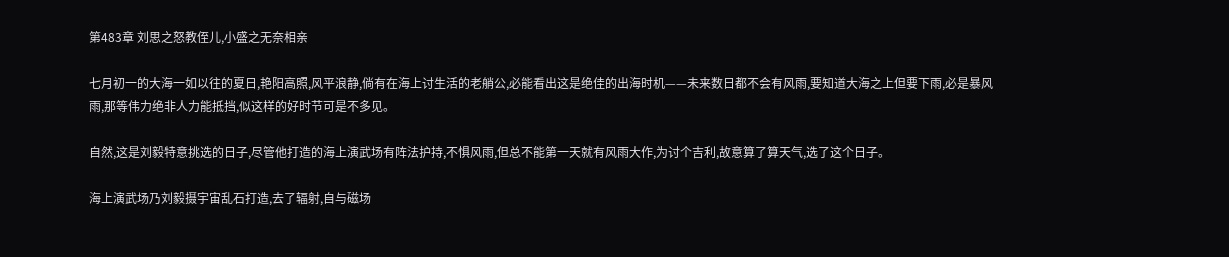第483章 刘思之怒教侄儿,小盛之无奈相亲

七月初一的大海一如以往的夏日,艳阳高照,风平浪静,倘有在海上讨生活的老艄公,必能看出这是绝佳的出海时机——未来数日都不会有风雨,要知道大海之上但要下雨,必是暴风雨,那等伟力绝非人力能抵挡,似这样的好时节可是不多见。

自然,这是刘毅特意挑选的日子,尽管他打造的海上演武场有阵法护持,不惧风雨,但总不能第一天就有风雨大作,为讨个吉利,故意算了算天气,选了这个日子。

海上演武场乃刘毅摄宇宙乱石打造,去了辐射,自与磁场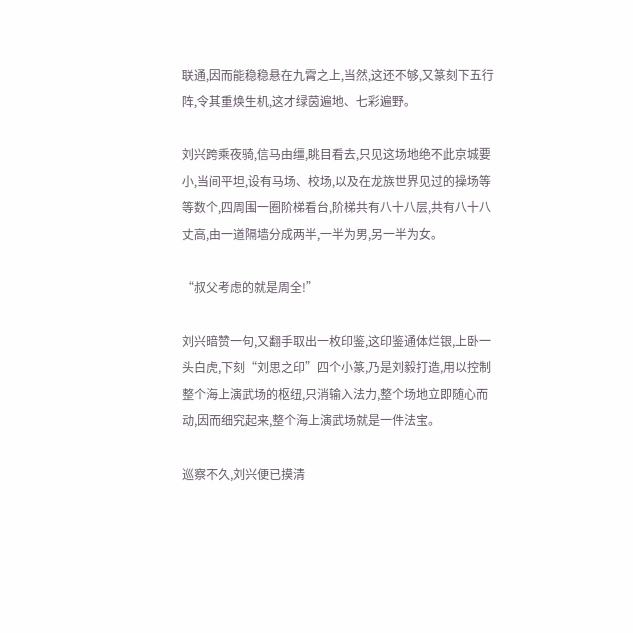联通,因而能稳稳悬在九霄之上,当然,这还不够,又篆刻下五行阵,令其重焕生机,这才绿茵遍地、七彩遍野。

刘兴跨乘夜骑,信马由缰,眺目看去,只见这场地绝不此京城要小,当间平坦,设有马场、校场,以及在龙族世界见过的操场等等数个,四周围一圈阶梯看台,阶梯共有八十八层,共有八十八丈高,由一道隔墙分成两半,一半为男,另一半为女。

“叔父考虑的就是周全!”

刘兴暗赞一句,又翻手取出一枚印鉴,这印鉴通体烂银,上卧一头白虎,下刻“刘思之印”四个小篆,乃是刘毅打造,用以控制整个海上演武场的枢纽,只消输入法力,整个场地立即随心而动,因而细究起来,整个海上演武场就是一件法宝。

巡察不久,刘兴便已摸清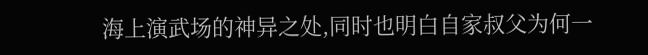海上演武场的神异之处,同时也明白自家叔父为何一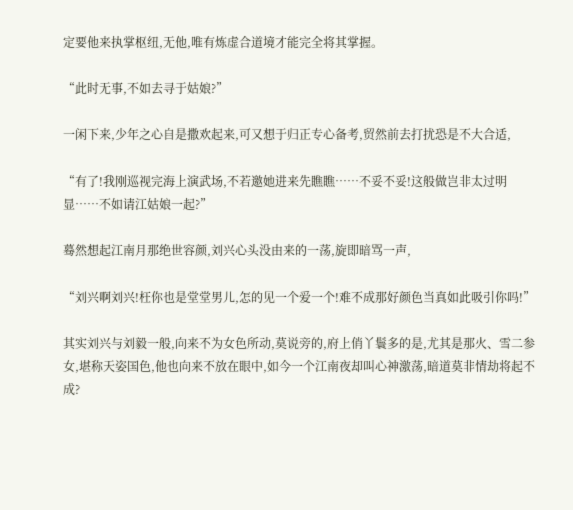定要他来执掌枢纽,无他,唯有炼虚合道境才能完全将其掌握。

“此时无事,不如去寻于姑娘?”

一闲下来,少年之心自是撒欢起来,可又想于归正专心备考,贸然前去打扰恐是不大合适,

“有了!我刚巡视完海上演武场,不若邀她进来先瞧瞧……不妥不妥!这般做岂非太过明显……不如请江姑娘一起?”

蓦然想起江南月那绝世容颜,刘兴心头没由来的一荡,旋即暗骂一声,

“刘兴啊刘兴!枉你也是堂堂男儿,怎的见一个爱一个!难不成那好颜色当真如此吸引你吗!”

其实刘兴与刘毅一般,向来不为女色所动,莫说旁的,府上俏丫鬟多的是,尤其是那火、雪二参女,堪称天姿国色,他也向来不放在眼中,如今一个江南夜却叫心神激荡,暗道莫非情劫将起不成?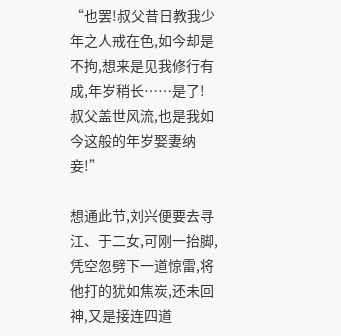“也罢!叔父昔日教我少年之人戒在色,如今却是不拘,想来是见我修行有成,年岁稍长……是了!叔父盖世风流,也是我如今这般的年岁娶妻纳妾!”

想通此节,刘兴便要去寻江、于二女,可刚一抬脚,凭空忽劈下一道惊雷,将他打的犹如焦炭,还未回神,又是接连四道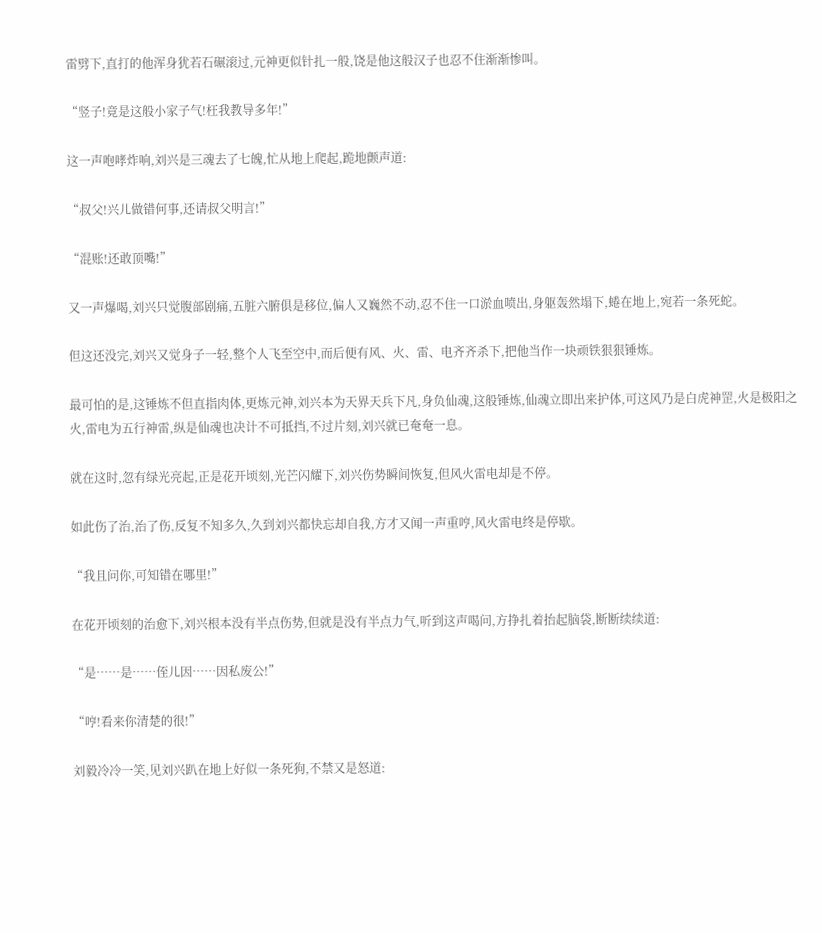雷劈下,直打的他浑身犹若石碾滚过,元神更似针扎一般,饶是他这般汉子也忍不住渐渐惨叫。

“竖子!竟是这般小家子气!枉我教导多年!”

这一声咆哮炸响,刘兴是三魂去了七魄,忙从地上爬起,跪地颤声道:

“叔父!兴儿做错何事,还请叔父明言!”

“混账!还敢顶嘴!”

又一声爆喝,刘兴只觉腹部剧痛,五脏六腑俱是移位,偏人又巍然不动,忍不住一口淤血喷出,身躯轰然塌下,蜷在地上,宛若一条死蛇。

但这还没完,刘兴又觉身子一轻,整个人飞至空中,而后便有风、火、雷、电齐齐杀下,把他当作一块顽铁狠狠锤炼。

最可怕的是,这锤炼不但直指肉体,更炼元神,刘兴本为天界天兵下凡,身负仙魂,这般锤炼,仙魂立即出来护体,可这风乃是白虎神罡,火是极阳之火,雷电为五行神雷,纵是仙魂也决计不可抵挡,不过片刻,刘兴就已奄奄一息。

就在这时,忽有绿光亮起,正是花开顷刻,光芒闪耀下,刘兴伤势瞬间恢复,但风火雷电却是不停。

如此伤了治,治了伤,反复不知多久,久到刘兴都快忘却自我,方才又闻一声重哼,风火雷电终是停歇。

“我且问你,可知错在哪里!”

在花开顷刻的治愈下,刘兴根本没有半点伤势,但就是没有半点力气,听到这声喝问,方挣扎着抬起脑袋,断断续续道:

“是……是……侄儿因……因私废公!”

“哼!看来你清楚的很!”

刘毅冷冷一笑,见刘兴趴在地上好似一条死狗,不禁又是怒道: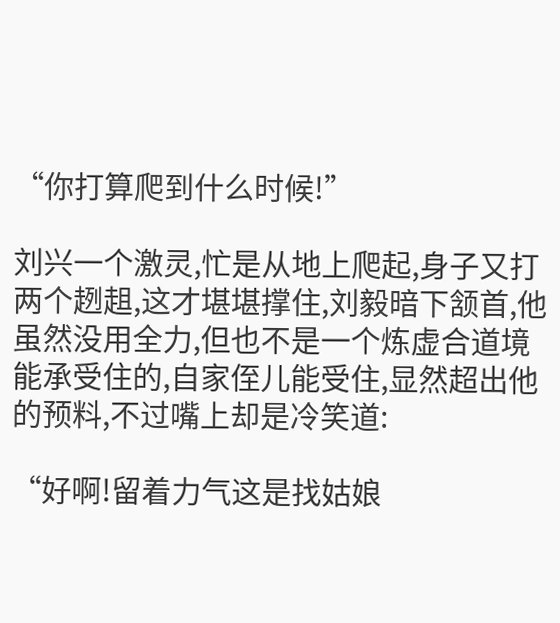“你打算爬到什么时候!”

刘兴一个激灵,忙是从地上爬起,身子又打两个趔趄,这才堪堪撑住,刘毅暗下颔首,他虽然没用全力,但也不是一个炼虚合道境能承受住的,自家侄儿能受住,显然超出他的预料,不过嘴上却是冷笑道:

“好啊!留着力气这是找姑娘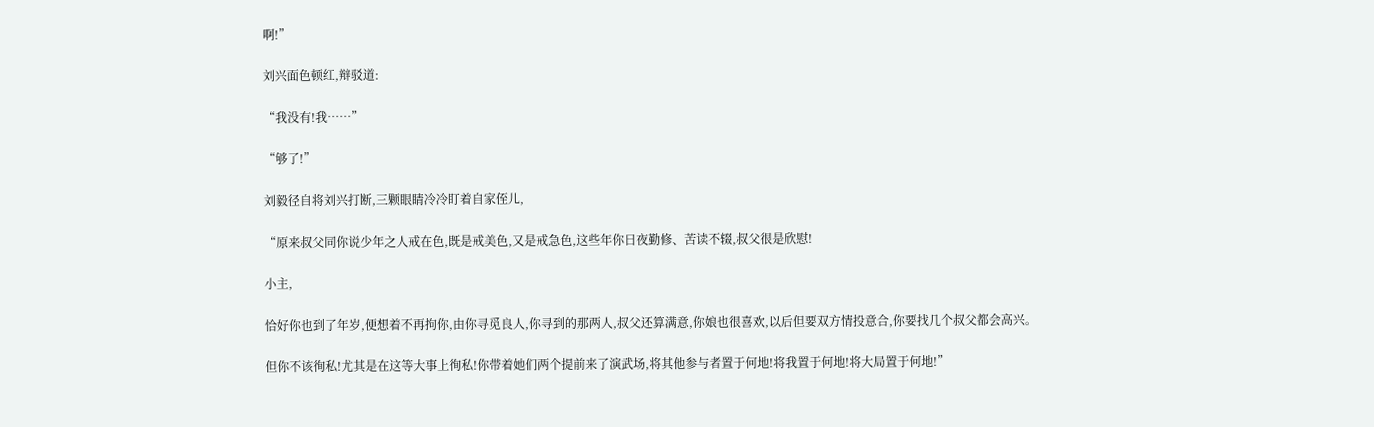啊!”

刘兴面色顿红,辩驳道:

“我没有!我……”

“够了!”

刘毅径自将刘兴打断,三颗眼睛冷冷盯着自家侄儿,

“原来叔父同你说少年之人戒在色,既是戒美色,又是戒急色,这些年你日夜勤修、苦读不辍,叔父很是欣慰!

小主,

恰好你也到了年岁,便想着不再拘你,由你寻觅良人,你寻到的那两人,叔父还算满意,你娘也很喜欢,以后但要双方情投意合,你要找几个叔父都会高兴。

但你不该徇私!尤其是在这等大事上徇私!你带着她们两个提前来了演武场,将其他参与者置于何地!将我置于何地!将大局置于何地!”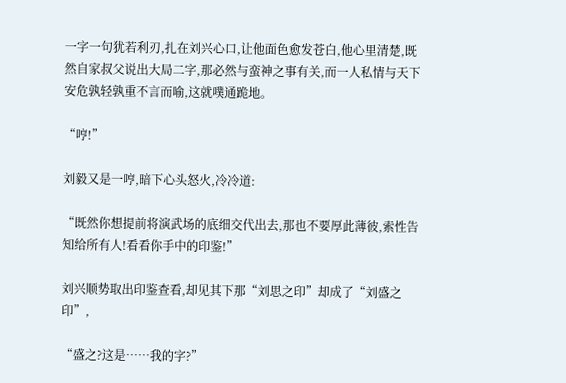一字一句犹若利刃,扎在刘兴心口,让他面色愈发苍白,他心里清楚,既然自家叔父说出大局二字,那必然与蛮神之事有关,而一人私情与天下安危孰轻孰重不言而喻,这就噗通跪地。

“哼!”

刘毅又是一哼,暗下心头怒火,冷冷道:

“既然你想提前将演武场的底细交代出去,那也不要厚此薄彼,索性告知给所有人!看看你手中的印鉴!”

刘兴顺势取出印鉴查看,却见其下那“刘思之印”却成了“刘盛之印”,

“盛之?这是……我的字?”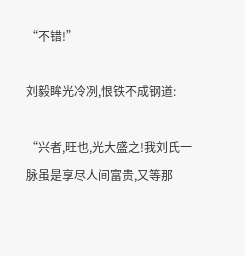“不错!”

刘毅眸光冷冽,恨铁不成钢道:

“兴者,旺也,光大盛之!我刘氏一脉虽是享尽人间富贵,又等那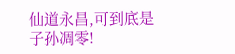仙道永昌,可到底是子孙凋零!